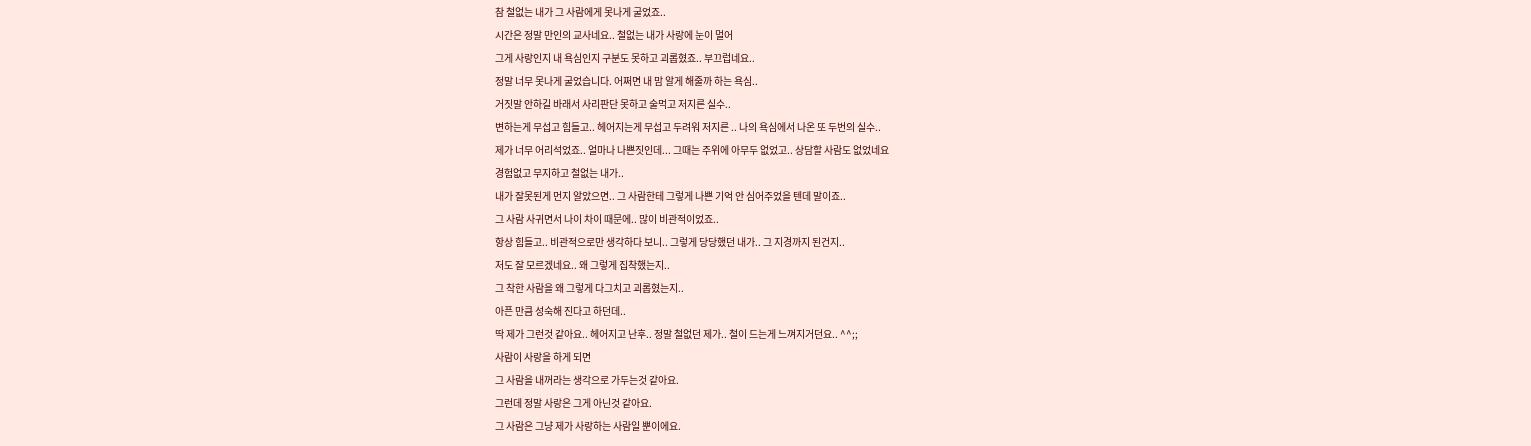참 철없는 내가 그 사람에게 못나게 굴었죠..
시간은 정말 만인의 교사네요.. 철없는 내가 사랑에 눈이 멀어
그게 사랑인지 내 욕심인지 구분도 못하고 괴롭혔죠.. 부끄럽네요..
정말 너무 못나게 굴었습니다. 어쩌면 내 맘 알게 해줄까 하는 욕심..
거짓말 안하길 바래서 사리판단 못하고 술먹고 저지른 실수..
변하는게 무섭고 힘들고.. 헤어지는게 무섭고 두려워 저지른 .. 나의 욕심에서 나온 또 두번의 실수..
제가 너무 어리석었죠.. 얼마나 나쁜짓인데... 그때는 주위에 아무두 없었고.. 상담할 사람도 없었네요
경험없고 무지하고 철없는 내가..
내가 잘못된게 먼지 알았으면.. 그 사람한테 그렇게 나쁜 기억 안 심어주었을 텐데 말이죠..
그 사람 사귀면서 나이 차이 때문에.. 많이 비관적이었죠..
항상 힘들고.. 비관적으로만 생각하다 보니.. 그렇게 당당했던 내가.. 그 지경까지 된건지..
저도 잘 모르겠네요.. 왜 그렇게 집착했는지..
그 착한 사람을 왜 그렇게 다그치고 괴롭혔는지..
아픈 만큼 성숙해 진다고 하던데..
딱 제가 그런것 같아요.. 헤어지고 난후.. 정말 철없던 제가.. 철이 드는게 느껴지거던요.. ^^;;
사람이 사랑을 하게 되면
그 사람을 내꺼라는 생각으로 가두는것 같아요.
그런데 정말 사랑은 그게 아닌것 같아요.
그 사람은 그냥 제가 사랑하는 사람일 뿐이에요.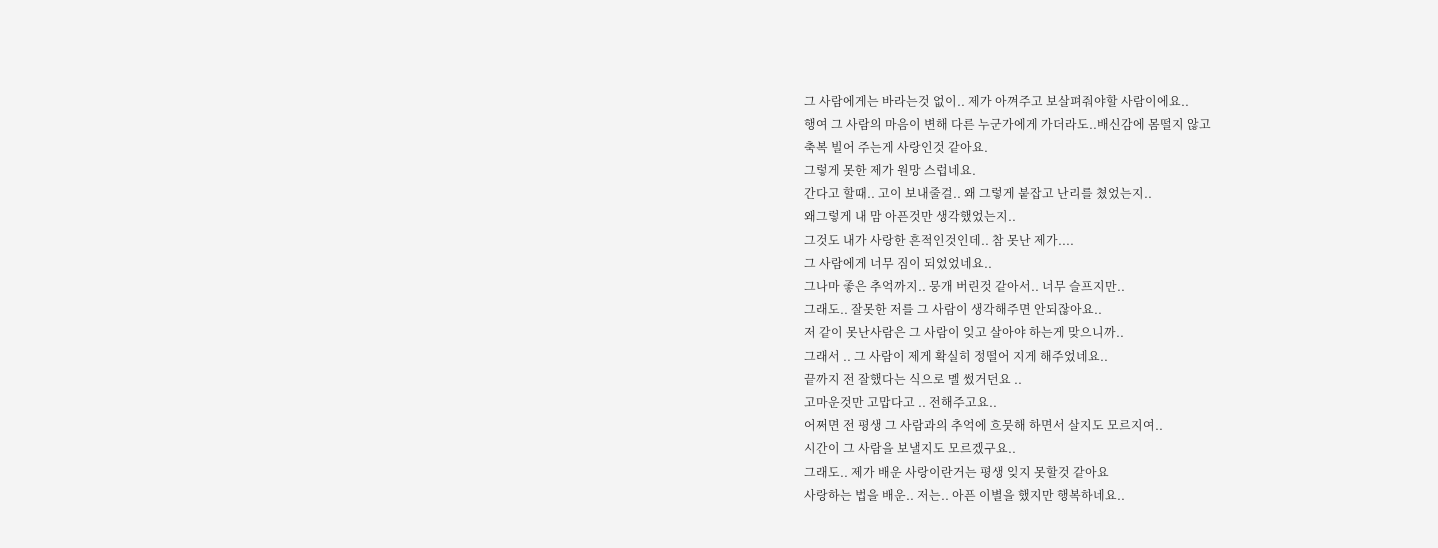그 사람에게는 바라는것 없이.. 제가 아껴주고 보살펴줘야할 사람이에요..
행여 그 사람의 마음이 변해 다른 누군가에게 가더라도..배신감에 몸떨지 않고
축복 빌어 주는게 사랑인것 같아요.
그렇게 못한 제가 원망 스럽네요.
간다고 할때.. 고이 보내줄걸.. 왜 그렇게 붙잡고 난리를 쳤었는지..
왜그렇게 내 맘 아픈것만 생각했었는지..
그것도 내가 사랑한 흔적인것인데.. 참 못난 제가....
그 사람에게 너무 짐이 되었었네요..
그나마 좋은 추억까지.. 뭉개 버린것 같아서.. 너무 슬프지만..
그래도.. 잘못한 저를 그 사람이 생각해주면 안되잖아요..
저 같이 못난사람은 그 사람이 잊고 살아야 하는게 맞으니까..
그래서 .. 그 사람이 제게 확실히 정떨어 지게 해주었네요..
끝까지 전 잘했다는 식으로 멜 썼거던요 ..
고마운것만 고맙다고 .. 전해주고요..
어쩌면 전 평생 그 사람과의 추억에 흐뭇해 하면서 살지도 모르지여..
시간이 그 사람을 보낼지도 모르겠구요..
그래도.. 제가 배운 사랑이란거는 평생 잊지 못할것 같아요
사랑하는 법을 배운.. 저는.. 아픈 이별을 했지만 행복하네요..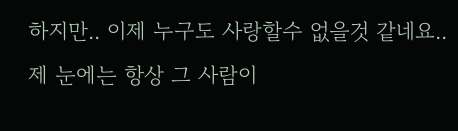하지만.. 이제 누구도 사랑할수 없을것 같네요..
제 눈에는 항상 그 사람이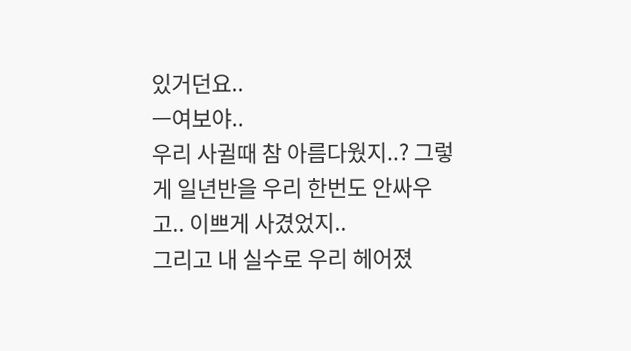있거던요..
ㅡ여보야..
우리 사귈때 참 아름다웠지..? 그렇게 일년반을 우리 한번도 안싸우고.. 이쁘게 사겼었지..
그리고 내 실수로 우리 헤어졌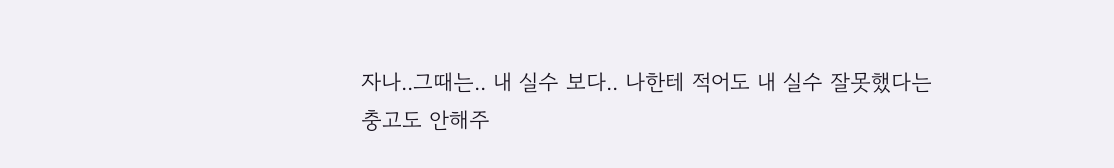자나..그때는.. 내 실수 보다.. 나한테 적어도 내 실수 잘못했다는
충고도 안해주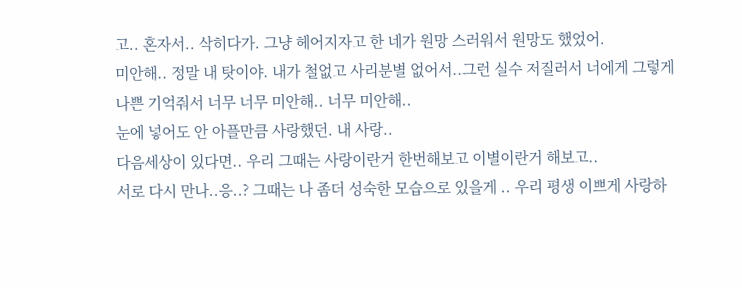고.. 혼자서.. 삭히다가. 그냥 헤어지자고 한 네가 원망 스러워서 원망도 했었어.
미안해.. 정말 내 탓이야. 내가 철없고 사리분별 없어서..그런 실수 저질러서 너에게 그렇게
나쁜 기억줘서 너무 너무 미안해.. 너무 미안해..
눈에 넣어도 안 아플만큼 사랑했던. 내 사랑..
다음세상이 있다면.. 우리 그때는 사랑이란거 한번해보고 이별이란거 해보고..
서로 다시 만나..응..? 그때는 나 좀더 성숙한 모습으로 있을게 .. 우리 평생 이쁘게 사랑하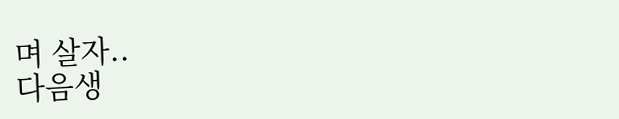며 살자..
다음생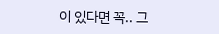이 있다면 꼭.. 그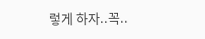렇게 하자..꼭..